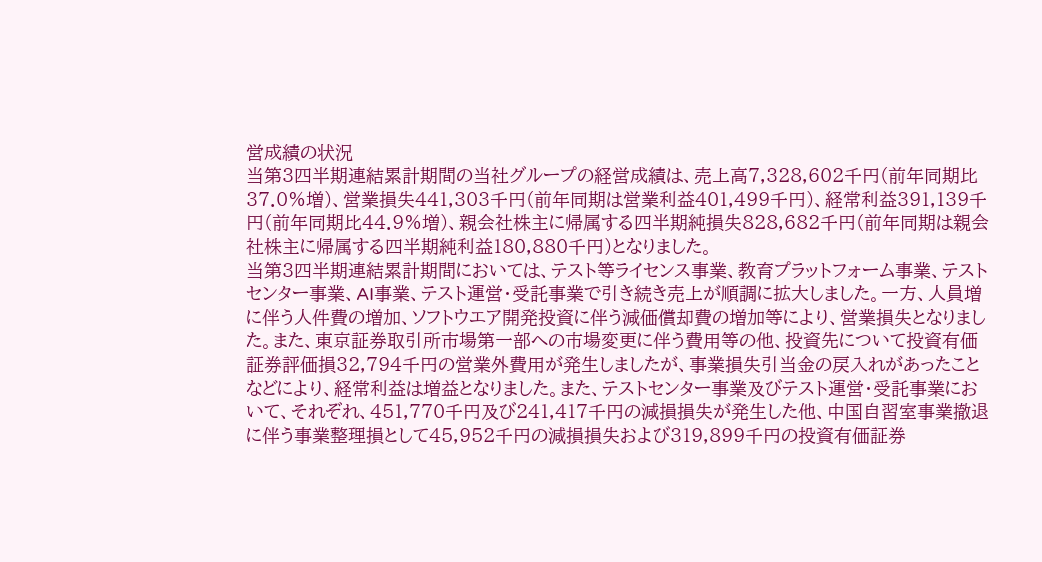営成績の状況
当第3四半期連結累計期間の当社グループの経営成績は、売上高7,328,602千円(前年同期比37.0%増)、営業損失441,303千円(前年同期は営業利益401,499千円)、経常利益391,139千円(前年同期比44.9%増)、親会社株主に帰属する四半期純損失828,682千円(前年同期は親会社株主に帰属する四半期純利益180,880千円)となりました。
当第3四半期連結累計期間においては、テスト等ライセンス事業、教育プラットフォーム事業、テストセンター事業、AI事業、テスト運営・受託事業で引き続き売上が順調に拡大しました。一方、人員増に伴う人件費の増加、ソフトウエア開発投資に伴う減価償却費の増加等により、営業損失となりました。また、東京証券取引所市場第一部への市場変更に伴う費用等の他、投資先について投資有価証券評価損32,794千円の営業外費用が発生しましたが、事業損失引当金の戻入れがあったことなどにより、経常利益は増益となりました。また、テストセンター事業及びテスト運営・受託事業において、それぞれ、451,770千円及び241,417千円の減損損失が発生した他、中国自習室事業撤退に伴う事業整理損として45,952千円の減損損失および319,899千円の投資有価証券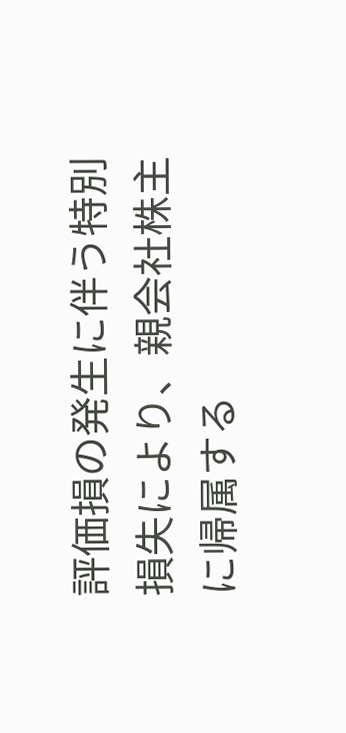評価損の発生に伴う特別損失により、親会社株主に帰属する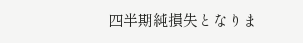四半期純損失となりま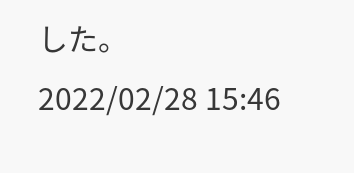した。
2022/02/28 15:46